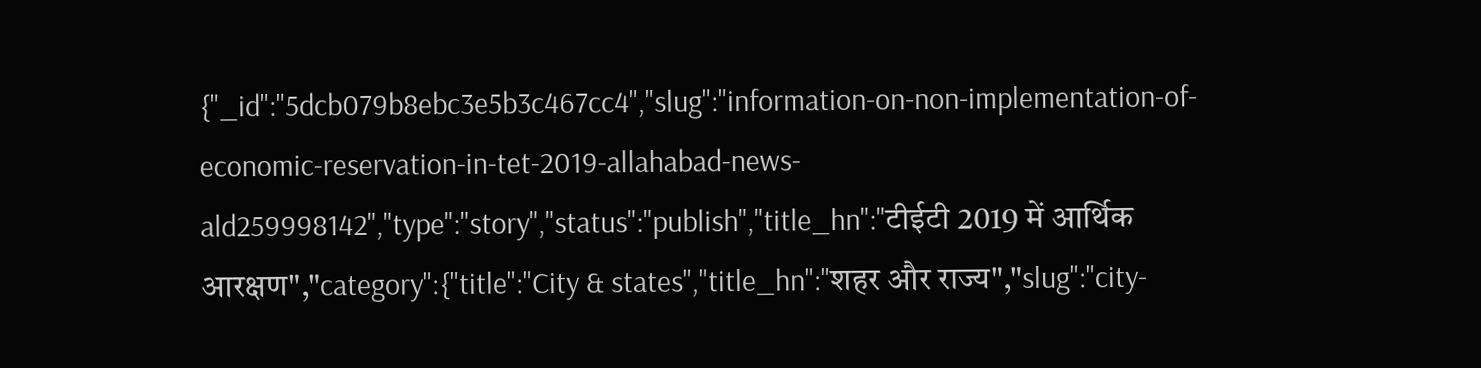{"_id":"5dcb079b8ebc3e5b3c467cc4","slug":"information-on-non-implementation-of-economic-reservation-in-tet-2019-allahabad-news-ald259998142","type":"story","status":"publish","title_hn":"टीईटी 2019 में आर्थिक आरक्षण","category":{"title":"City & states","title_hn":"शहर और राज्य","slug":"city-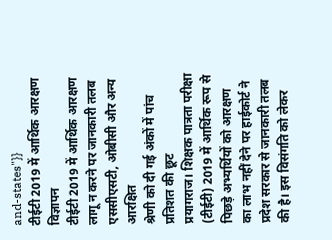and-states"}}
टीईटी 2019 में आर्थिक आरक्षण
विज्ञापन
टीईटी 2019 में आर्थिक आरक्षण
लागू न करने पर जानकारी तलब
एससीएसटी, ओबीसी और अन्य आरक्षित
श्रेणी को दी गई अंकों में पांच प्रतिशत की छूट
प्रयागराज। शिक्षक पात्रता परीक्षा (टीईटी) 2019 में आर्थिक रूप से पिछड़े अभ्यर्थियों को आरक्षण का लाभ नहीं देने पर हाईकोर्ट ने प्रदेश सरकार से जानकारी तलब की है। इस विसंगति को लेकर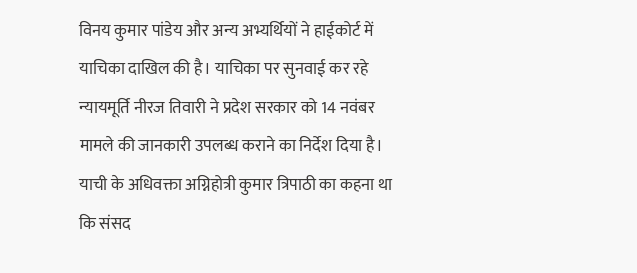विनय कुमार पांडेय और अन्य अभ्यर्थियों ने हाईकोर्ट में याचिका दाखिल की है। याचिका पर सुनवाई कर रहे न्यायमूर्ति नीरज तिवारी ने प्रदेश सरकार को 14 नवंबर मामले की जानकारी उपलब्ध कराने का निर्देश दिया है।
याची के अधिवक्ता अग्निहोत्री कुमार त्रिपाठी का कहना था कि संसद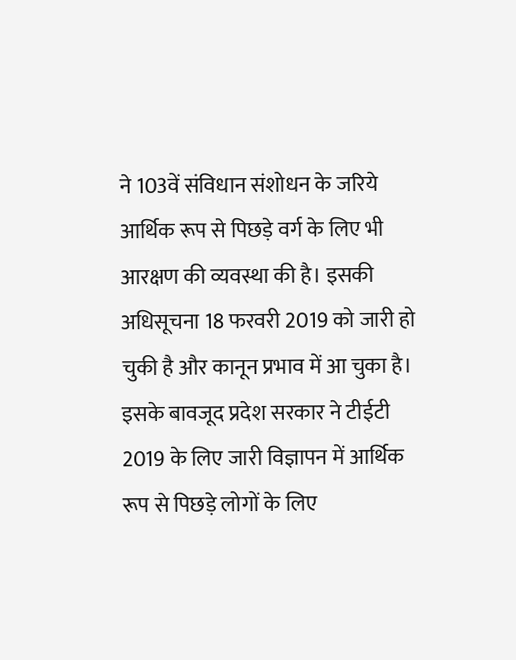ने 103वें संविधान संशोधन के जरिये आर्थिक रूप से पिछड़े वर्ग के लिए भी आरक्षण की व्यवस्था की है। इसकी अधिसूचना 18 फरवरी 2019 को जारी हो चुकी है और कानून प्रभाव में आ चुका है। इसके बावजूद प्रदेश सरकार ने टीईटी 2019 के लिए जारी विज्ञापन में आर्थिक रूप से पिछड़े लोगों के लिए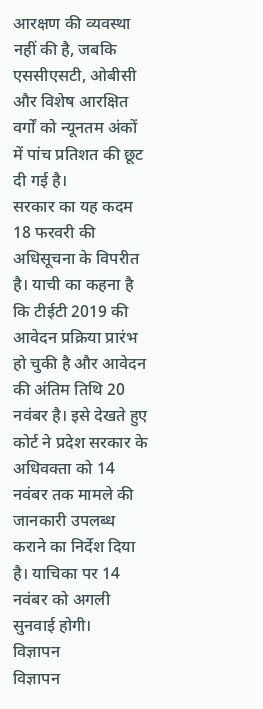आरक्षण की व्यवस्था नहीं की है, जबकि एससीएसटी, ओबीसी और विशेष आरक्षित वर्गों को न्यूनतम अंकों में पांच प्रतिशत की छूट दी गई है।
सरकार का यह कदम 18 फरवरी की अधिसूचना के विपरीत है। याची का कहना है कि टीईटी 2019 की आवेदन प्रक्रिया प्रारंभ हो चुकी है और आवेदन की अंतिम तिथि 20 नवंबर है। इसे देखते हुए कोर्ट ने प्रदेश सरकार के अधिवक्ता को 14 नवंबर तक मामले की जानकारी उपलब्ध कराने का निर्देश दिया है। याचिका पर 14 नवंबर को अगली सुनवाई होगी।
विज्ञापन
विज्ञापन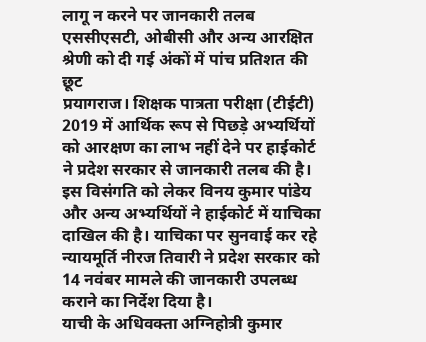लागू न करने पर जानकारी तलब
एससीएसटी, ओबीसी और अन्य आरक्षित
श्रेणी को दी गई अंकों में पांच प्रतिशत की छूट
प्रयागराज। शिक्षक पात्रता परीक्षा (टीईटी) 2019 में आर्थिक रूप से पिछड़े अभ्यर्थियों को आरक्षण का लाभ नहीं देने पर हाईकोर्ट ने प्रदेश सरकार से जानकारी तलब की है। इस विसंगति को लेकर विनय कुमार पांडेय और अन्य अभ्यर्थियों ने हाईकोर्ट में याचिका दाखिल की है। याचिका पर सुनवाई कर रहे न्यायमूर्ति नीरज तिवारी ने प्रदेश सरकार को 14 नवंबर मामले की जानकारी उपलब्ध कराने का निर्देश दिया है।
याची के अधिवक्ता अग्निहोत्री कुमार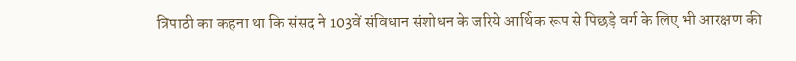त्रिपाठी का कहना था कि संसद ने 103वें संविधान संशोधन के जरिये आर्थिक रूप से पिछड़े वर्ग के लिए भी आरक्षण की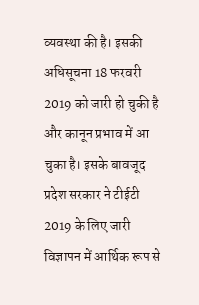व्यवस्था की है। इसकी अधिसूचना 18 फरवरी 2019 को जारी हो चुकी है और कानून प्रभाव में आ चुका है। इसके बावजूद प्रदेश सरकार ने टीईटी 2019 के लिए जारी विज्ञापन में आर्थिक रूप से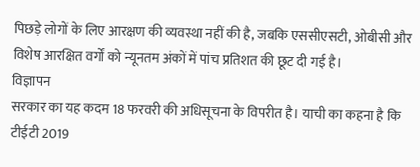पिछड़े लोगों के लिए आरक्षण की व्यवस्था नहीं की है, जबकि एससीएसटी, ओबीसी और विशेष आरक्षित वर्गों को न्यूनतम अंकों में पांच प्रतिशत की छूट दी गई है।
विज्ञापन
सरकार का यह कदम 18 फरवरी की अधिसूचना के विपरीत है। याची का कहना है कि टीईटी 2019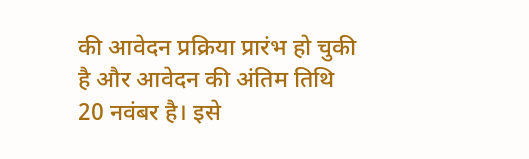की आवेदन प्रक्रिया प्रारंभ हो चुकी है और आवेदन की अंतिम तिथि 20 नवंबर है। इसे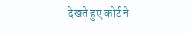देखते हुए कोर्ट ने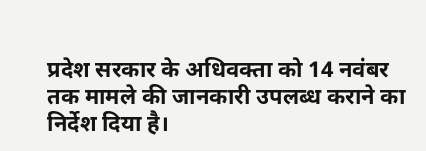प्रदेश सरकार के अधिवक्ता को 14 नवंबर तक मामले की जानकारी उपलब्ध कराने का निर्देश दिया है।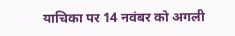याचिका पर 14 नवंबर को अगली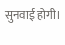सुनवाई होगी।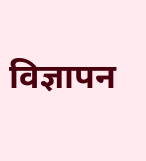विज्ञापन